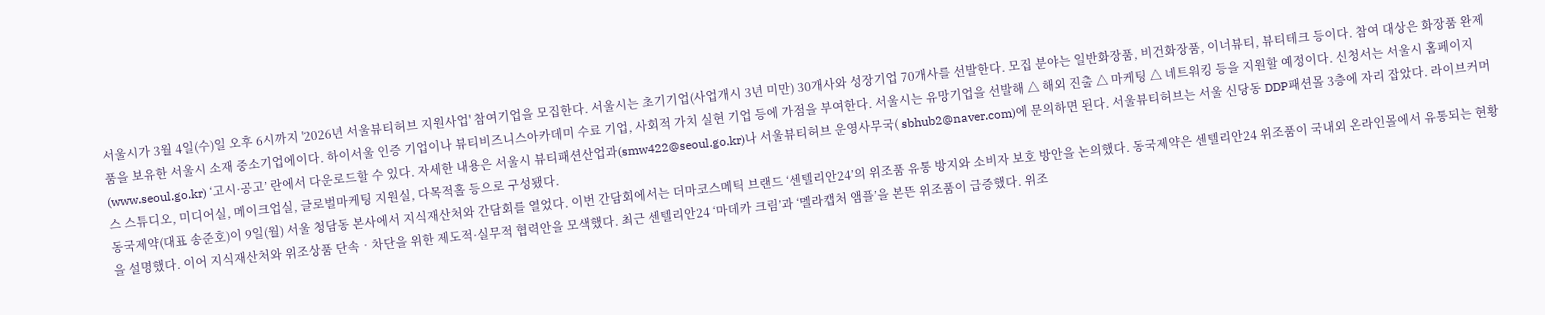서울시가 3월 4일(수)일 오후 6시까지 '2026년 서울뷰티허브 지원사업' 참여기업을 모집한다. 서울시는 초기기업(사업개시 3년 미만) 30개사와 성장기업 70개사를 선발한다. 모집 분야는 일반화장품, 비건화장품, 이너뷰티, 뷰티테크 등이다. 참여 대상은 화장품 완제품을 보유한 서울시 소재 중소기업에이다. 하이서울 인증 기업이나 뷰티비즈니스아카데미 수료 기업, 사회적 가치 실현 기업 등에 가점을 부여한다. 서울시는 유망기업을 선발해 △ 해외 진출 △ 마케팅 △ 네트워킹 등을 지원할 예정이다. 신청서는 서울시 홈페이지(www.seoul.go.kr) ‘고시·공고’ 란에서 다운로드할 수 있다. 자세한 내용은 서울시 뷰티패션산업과(smw422@seoul.go.kr)나 서울뷰티허브 운영사무국( sbhub2@naver.com)에 문의하면 된다. 서울뷰티허브는 서울 신당동 DDP패션몰 3층에 자리 잡았다. 라이브커머스 스튜디오, 미디어실, 메이크업실, 글로벌마케팅 지원실, 다목적홀 등으로 구성됐다.
동국제약(대표 송준호)이 9일(월) 서울 청담동 본사에서 지식재산처와 간담회를 열었다. 이번 간담회에서는 더마코스메틱 브랜드 ‘센텔리안24’의 위조품 유통 방지와 소비자 보호 방안을 논의했다. 동국제약은 센텔리안24 위조품이 국내외 온라인몰에서 유통되는 현황을 설명했다. 이어 지식재산처와 위조상품 단속‧차단을 위한 제도적·실무적 협력안을 모색했다. 최근 센텔리안24 ‘마데카 크림’과 ‘멜라캡처 앰플’을 본뜬 위조품이 급증했다. 위조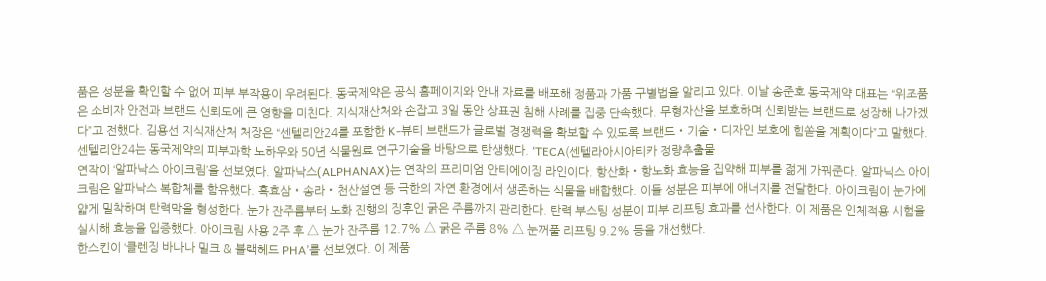품은 성분을 확인할 수 없어 피부 부작용이 우려된다. 동국제약은 공식 홈페이지와 안내 자료를 배포해 정품과 가품 구별법을 알리고 있다. 이날 송준호 동국제약 대표는 “위조품은 소비자 안전과 브랜드 신뢰도에 큰 영향을 미친다. 지식재산처와 손잡고 3일 동안 상표권 침해 사례를 집중 단속했다. 무형자산을 보호하며 신뢰받는 브랜드로 성장해 나가겠다”고 전했다. 김용선 지식재산처 처장은 “센텔리안24를 포함한 K-뷰티 브랜드가 글로벌 경쟁력을 확보할 수 있도록 브랜드‧기술‧디자인 보호에 힘쏟을 계획이다”고 말했다. 센텔리안24는 동국제약의 피부과학 노하우와 50년 식물원료 연구기술을 바탕으로 탄생했다. ‘TECA(센텔라아시아티카 정량추출물
연작이 ‘알파낙스 아이크림’을 선보였다. 알파낙스(ALPHANAX)는 연작의 프리미엄 안티에이징 라인이다. 항산화‧항노화 효능을 집약해 피부를 젊게 가꿔준다. 알파닉스 아이크림은 알파낙스 복합체를 함유했다. 흑효삼‧송라‧천산설연 등 극한의 자연 환경에서 생존하는 식물을 배합했다. 이들 성분은 피부에 애너지를 전달한다. 아이크림이 눈가에 얇게 밀착하며 탄력막을 형성한다. 눈가 잔주름부터 노화 진행의 징후인 굵은 주름까지 관리한다. 탄력 부스팅 성분이 피부 리프팅 효과를 선사한다. 이 제품은 인체적용 시험을 실시해 효능을 입증했다. 아이크림 사용 2주 후 △ 눈가 잔주름 12.7% △ 굵은 주름 8% △ 눈꺼풀 리프팅 9.2% 등을 개선했다.
한스킨이 ‘클렌징 바나나 밀크 & 블랙헤드 PHA’를 선보였다. 이 제품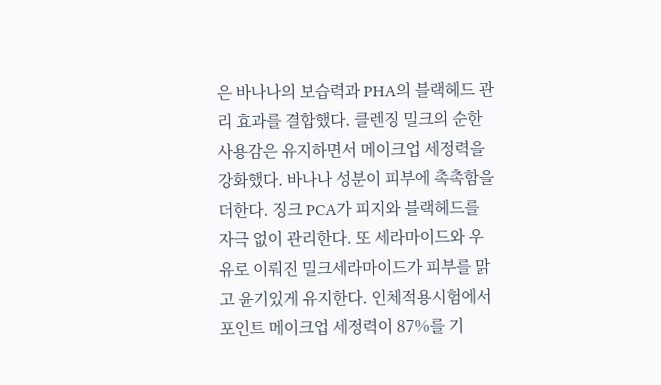은 바나나의 보습력과 PHA의 블랙헤드 관리 효과를 결합했다. 클렌징 밀크의 순한 사용감은 유지하면서 메이크업 세정력을 강화했다. 바나나 성분이 피부에 촉촉함을 더한다. 징크 PCA가 피지와 블랙헤드를 자극 없이 관리한다. 또 세라마이드와 우유로 이뤄진 밀크세라마이드가 피부를 맑고 윤기있게 유지한다. 인체적용시험에서 포인트 메이크업 세정력이 87%를 기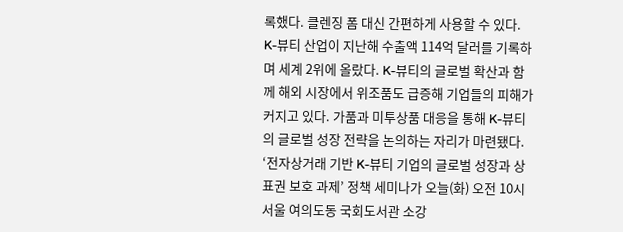록했다. 클렌징 폼 대신 간편하게 사용할 수 있다.
K-뷰티 산업이 지난해 수출액 114억 달러를 기록하며 세계 2위에 올랐다. K-뷰티의 글로벌 확산과 함께 해외 시장에서 위조품도 급증해 기업들의 피해가 커지고 있다. 가품과 미투상품 대응을 통해 K-뷰티의 글로벌 성장 전략을 논의하는 자리가 마련됐다. ‘전자상거래 기반 K-뷰티 기업의 글로벌 성장과 상표권 보호 과제’ 정책 세미나가 오늘(화) 오전 10시 서울 여의도동 국회도서관 소강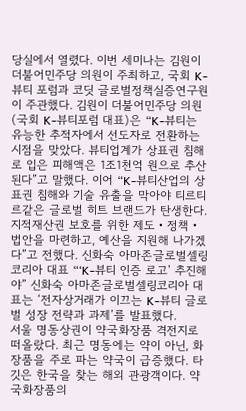당실에서 열렸다. 이번 세미나는 김원이 더불어민주당 의원이 주최하고, 국회 K-뷰티 포럼과 코딧 글로벌정책실증연구원이 주관했다. 김원이 더불어민주당 의원(국회 K-뷰티포럼 대표)은 “K-뷰티는 유능한 추적자에서 선도자로 전환하는 시점을 맞았다. 뷰티업계가 상표권 침해로 입은 피해액은 1조1천억 원으로 추산된다”고 말했다. 이어 “K-뷰티산업의 상표권 침해와 기술 유출을 막아야 티르티르같은 글로벌 히트 브랜드가 탄생한다. 지적재산권 보호를 위한 제도‧정책‧법안을 마련하고, 예산을 지원해 나가겠다”고 전했다. 신화숙 아마존글로벌셀링코리아 대표 “‘K-뷰티 인증 로고’ 추진해야” 신화숙 아마존글로벌셀링코리아 대표는 ‘전자상거래가 이끄는 K-뷰티 글로벌 성장 전략과 과제’를 발표했다.
서울 명동상권이 약국화장품 격전지로 떠올랐다. 최근 명동에는 약이 아닌, 화장품을 주로 파는 약국이 급증했다. 타깃은 한국을 찾는 해외 관광객이다. 약국화장품의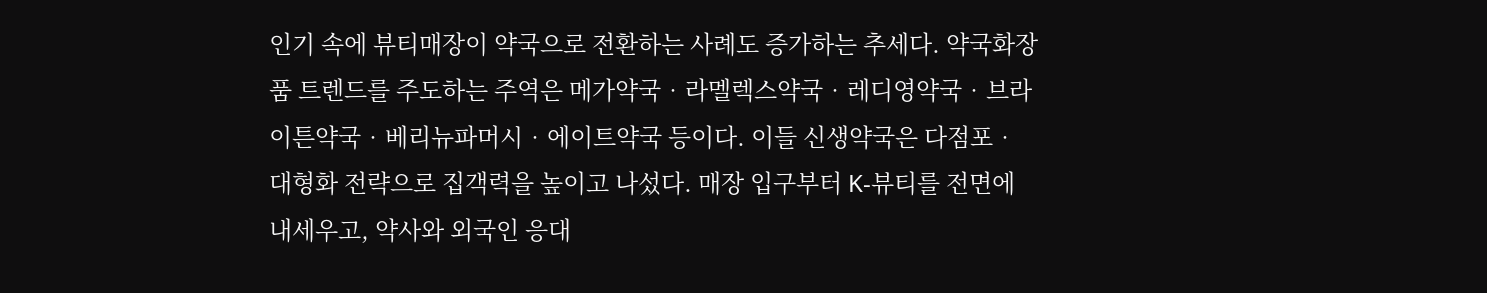인기 속에 뷰티매장이 약국으로 전환하는 사례도 증가하는 추세다. 약국화장품 트렌드를 주도하는 주역은 메가약국‧라멜렉스약국‧레디영약국‧브라이튼약국‧베리뉴파머시‧에이트약국 등이다. 이들 신생약국은 다점포‧대형화 전략으로 집객력을 높이고 나섰다. 매장 입구부터 K-뷰티를 전면에 내세우고, 약사와 외국인 응대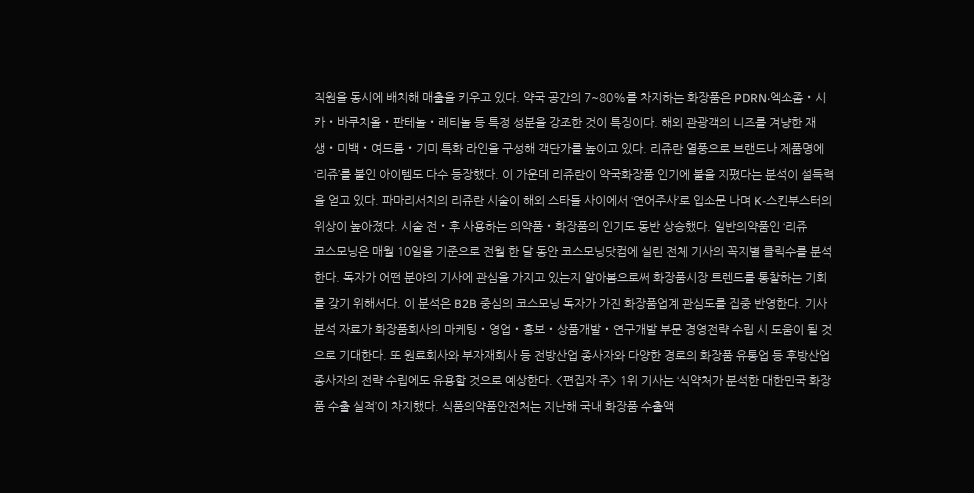직원을 동시에 배치해 매출을 키우고 있다. 약국 공간의 7~80%를 차지하는 화장품은 PDRN‧엑소좀‧시카‧바쿠치올‧판테놀‧레티놀 등 특정 성분을 강조한 것이 특징이다. 해외 관광객의 니즈를 겨냥한 재생‧미백‧여드름‧기미 특화 라인을 구성해 객단가를 높이고 있다. 리쥬란 열풍으로 브랜드나 제품명에 ‘리쥬’를 붙인 아이템도 다수 등장했다. 이 가운데 리쥬란이 약국화장품 인기에 불을 지폈다는 분석이 설득력을 얻고 있다. 파마리서치의 리쥬란 시술이 해외 스타들 사이에서 ‘연어주사’로 입소문 나며 K-스킨부스터의 위상이 높아졌다. 시술 전‧후 사용하는 의약품‧화장품의 인기도 동반 상승했다. 일반의약품인 ‘리쥬
코스모닝은 매월 10일을 기준으로 전월 한 달 동안 코스모닝닷컴에 실린 전체 기사의 꼭지별 클릭수를 분석한다. 독자가 어떤 분야의 기사에 관심을 가지고 있는지 알아봄으로써 화장품시장 트렌드를 통찰하는 기회를 갖기 위해서다. 이 분석은 B2B 중심의 코스모닝 독자가 가진 화장품업계 관심도를 집중 반영한다. 기사 분석 자료가 화장품회사의 마케팅‧영업‧홍보‧상품개발‧연구개발 부문 경영전략 수립 시 도움이 될 것으로 기대한다. 또 원료회사와 부자재회사 등 전방산업 종사자와 다양한 경로의 화장품 유통업 등 후방산업 종사자의 전략 수립에도 유용할 것으로 예상한다. <편집자 주> 1위 기사는 ‘식약처가 분석한 대한민국 화장품 수출 실적’이 차지했다. 식품의약품안전처는 지난해 국내 화장품 수출액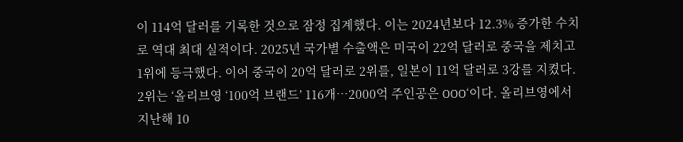이 114억 달러를 기록한 것으로 잠정 집계했다. 이는 2024년보다 12.3% 증가한 수치로 역대 최대 실적이다. 2025년 국가별 수출액은 미국이 22억 달러로 중국을 제치고 1위에 등극했다. 이어 중국이 20억 달러로 2위를, 일본이 11억 달러로 3강를 지켰다. 2위는 ‘올리브영 ‘100억 브랜드’ 116개…2000억 주인공은 OOO‘이다. 올리브영에서 지난해 10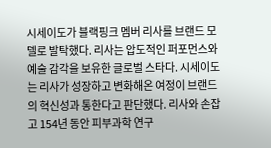시세이도가 블랙핑크 멤버 리사를 브랜드 모델로 발탁했다. 리사는 압도적인 퍼포먼스와 예술 감각을 보유한 글로벌 스타다. 시세이도는 리사가 성장하고 변화해온 여정이 브랜드의 혁신성과 통한다고 판단했다. 리사와 손잡고 154년 동안 피부과학 연구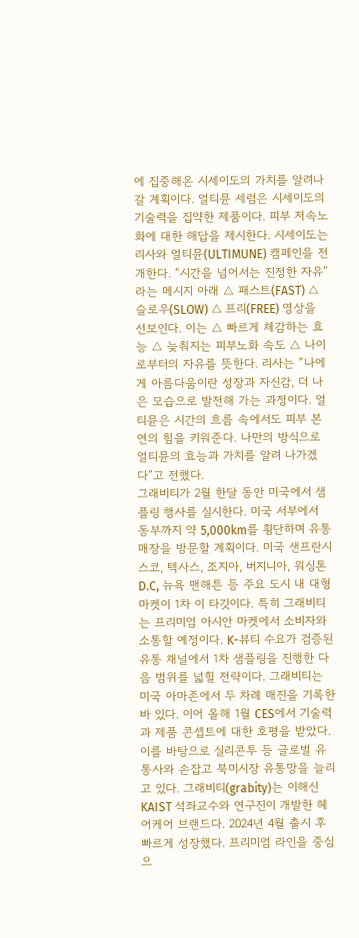에 집중해온 시세이도의 가치를 알려나갈 계획이다. 얼티뮨 세럼은 시세이도의 기술력을 집약한 제품이다. 피부 저속노화에 대한 해답을 제시한다. 시세이도는 리사와 얼티뮨(ULTIMUNE) 캠페인을 전개한다. “시간을 넘어서는 진정한 자유”라는 메시지 아래 △ 패스트(FAST) △ 슬로우(SLOW) △ 프리(FREE) 영상을 선보인다. 이는 △ 빠르게 체감하는 효능 △ 늦춰지는 피부노화 속도 △ 나이로부터의 자유를 뜻한다. 리사는 “나에게 아름다움이란 성장과 자신감, 더 나은 모습으로 발전해 가는 과정이다. 얼티뮨은 시간의 흐름 속에서도 피부 본연의 힘을 키워준다. 나만의 방식으로 얼티뮨의 효능과 가치를 알려 나가겠다”고 전했다.
그래비티가 2월 한달 동안 미국에서 샘플링 행사를 실시한다. 미국 서부에서 동부까지 약 5,000km를 횡단하며 유통 매장을 방문할 계획이다. 미국 샌프란시스코, 텍사스, 조지아, 버지니아, 워싱톤D.C, 뉴욕 맨해튼 등 주요 도시 내 대형 마켓이 1차 이 타깃이다. 특히 그래비티는 프리미엄 아시안 마켓에서 소비자와 소통할 예정이다. K-뷰티 수요가 검증된 유통 채널에서 1차 샘플링을 진행한 다음 범위를 넓힐 전략이다. 그래비티는 미국 아마존에서 두 차례 매진을 기록한 바 있다. 이어 올해 1월 CES에서 기술력과 제품 콘셉트에 대한 호평을 받았다. 이를 바탕으로 실리콘투 등 글로벌 유통사와 손잡고 북미시장 유통망을 늘리고 있다. 그래비티(grabity)는 이해신 KAIST 석좌교수와 연구진이 개발한 헤어케어 브랜드다. 2024년 4월 출시 후 빠르게 성장했다. 프리미엄 라인을 중심으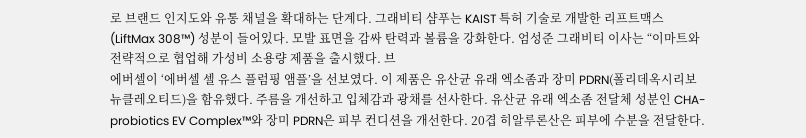로 브랜드 인지도와 유통 채널을 확대하는 단계다. 그래비티 샴푸는 KAIST 특허 기술로 개발한 리프트맥스(LiftMax 308™) 성분이 들어있다. 모발 표면을 감싸 탄력과 볼륨을 강화한다. 엄성준 그래비티 이사는 “이마트와 전략적으로 협업해 가성비 소용량 제품을 출시했다. 브
에버셀이 ‘에버셀 셀 유스 플럼핑 앰플’을 선보였다. 이 제품은 유산균 유래 엑소좀과 장미 PDRN(폴리데옥시리보뉴클레오티드)을 함유했다. 주름을 개선하고 입체감과 광채를 선사한다. 유산균 유래 엑소좀 전달체 성분인 CHA-probiotics EV Complex™와 장미 PDRN은 피부 컨디션을 개선한다. 20겹 히알루론산은 피부에 수분을 전달한다.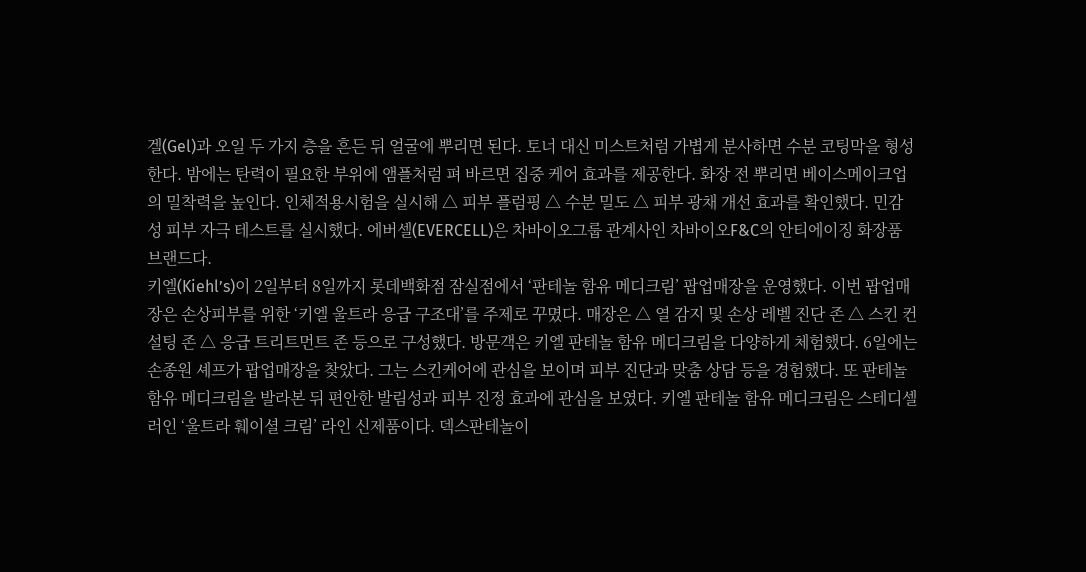겔(Gel)과 오일 두 가지 층을 흔든 뒤 얼굴에 뿌리면 된다. 토너 대신 미스트처럼 가볍게 분사하면 수분 코팅막을 형성한다. 밤에는 탄력이 필요한 부위에 앰플처럼 펴 바르면 집중 케어 효과를 제공한다. 화장 전 뿌리면 베이스메이크업의 밀착력을 높인다. 인체적용시험을 실시해 △ 피부 플럼핑 △ 수분 밀도 △ 피부 광채 개선 효과를 확인했다. 민감성 피부 자극 테스트를 실시했다. 에버셀(EVERCELL)은 차바이오그룹 관계사인 차바이오F&C의 안티에이징 화장품 브랜드다.
키엘(Kiehl’s)이 2일부터 8일까지 롯데백화점 잠실점에서 ‘판테놀 함유 메디크림’ 팝업매장을 운영했다. 이번 팝업매장은 손상피부를 위한 ‘키엘 울트라 응급 구조대’를 주제로 꾸몄다. 매장은 △ 열 감지 및 손상 레벨 진단 존 △ 스킨 컨설팅 존 △ 응급 트리트먼트 존 등으로 구성했다. 방문객은 키엘 판테놀 함유 메디크림을 다양하게 체험했다. 6일에는 손종원 셰프가 팝업매장을 찾았다. 그는 스킨케어에 관심을 보이며 피부 진단과 맞춤 상담 등을 경험했다. 또 판테놀 함유 메디크림을 발라본 뒤 편안한 발림성과 피부 진정 효과에 관심을 보였다. 키엘 판테놀 함유 메디크림은 스테디셀러인 ‘울트라 훼이셜 크림’ 라인 신제품이다. 덱스판테놀이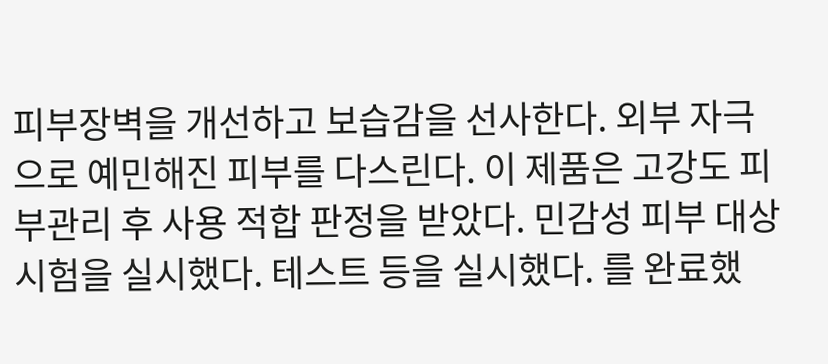피부장벽을 개선하고 보습감을 선사한다. 외부 자극으로 예민해진 피부를 다스린다. 이 제품은 고강도 피부관리 후 사용 적합 판정을 받았다. 민감성 피부 대상 시험을 실시했다. 테스트 등을 실시했다. 를 완료했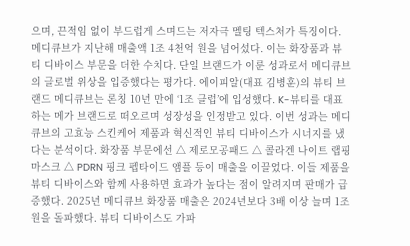으며, 끈적임 없이 부드럽게 스며드는 저자극 멜팅 텍스처가 특징이다.
메디큐브가 지난해 매출액 1조 4천억 원을 넘어섰다. 이는 화장품과 뷰티 디바이스 부문을 더한 수치다. 단일 브랜드가 이룬 성과로서 메디큐브의 글로벌 위상을 입증했다는 평가다. 에이피알(대표 김병훈)의 뷰티 브랜드 메디큐브는 론칭 10년 만에 ‘1조 클럽’에 입성했다. K-뷰티를 대표하는 메가 브랜드로 떠오르며 성장성을 인정받고 있다. 이번 성과는 메디큐브의 고효능 스킨케어 제품과 혁신적인 뷰티 디바이스가 시너지를 냈다는 분석이다. 화장품 부문에선 △ 제로모공패드 △ 콜라겐 나이트 랩핑 마스크 △ PDRN 핑크 펩타이드 앰플 등이 매출을 이끌었다. 이들 제품을 뷰티 디바이스와 함께 사용하면 효과가 높다는 점이 알려지며 판매가 급증했다. 2025년 메디큐브 화장품 매출은 2024년보다 3배 이상 늘며 1조 원을 돌파했다. 뷰티 디바이스도 가파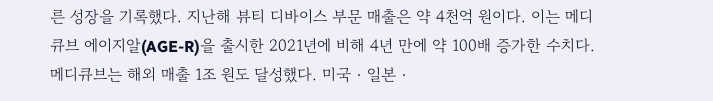른 성장을 기록했다. 지난해 뷰티 디바이스 부문 매출은 약 4천억 원이다. 이는 메디큐브 에이지알(AGE-R)을 출시한 2021년에 비해 4년 만에 약 100배 증가한 수치다. 메디큐브는 해외 매출 1조 원도 달성했다. 미국‧일본‧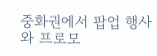중화권에서 팝업 행사와 프로모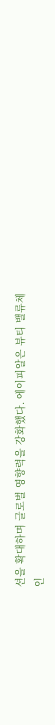션을 확대하며 글로벌 영향력을 강화했다. 에이피알은 뷰티 밸류체인